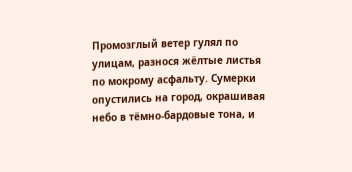Промозглый ветер гулял по улицам, разнося жёлтые листья по мокрому асфальту. Сумерки опустились на город, окрашивая небо в тёмно-бардовые тона, и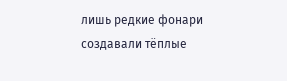лишь редкие фонари создавали тёплые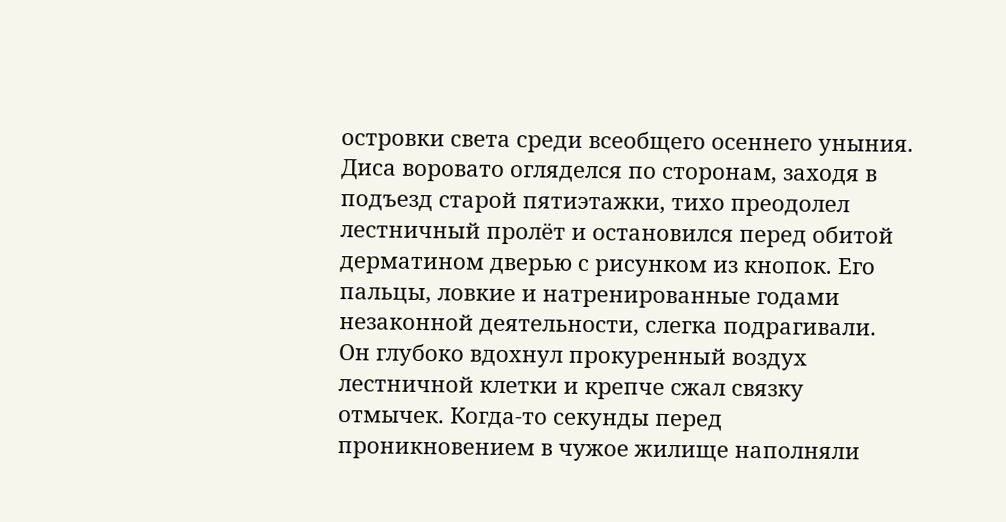островки света среди всеобщего осеннего уныния. Диса воровато огляделся по сторонам, заходя в подъезд старой пятиэтажки, тихо преодолел лестничный пролёт и остановился перед обитой дерматином дверью с рисунком из кнопок. Его пальцы, ловкие и натренированные годами незаконной деятельности, слегка подрагивали.
Он глубоко вдохнул прокуренный воздух лестничной клетки и крепче сжал связку отмычек. Когда-то секунды перед проникновением в чужое жилище наполняли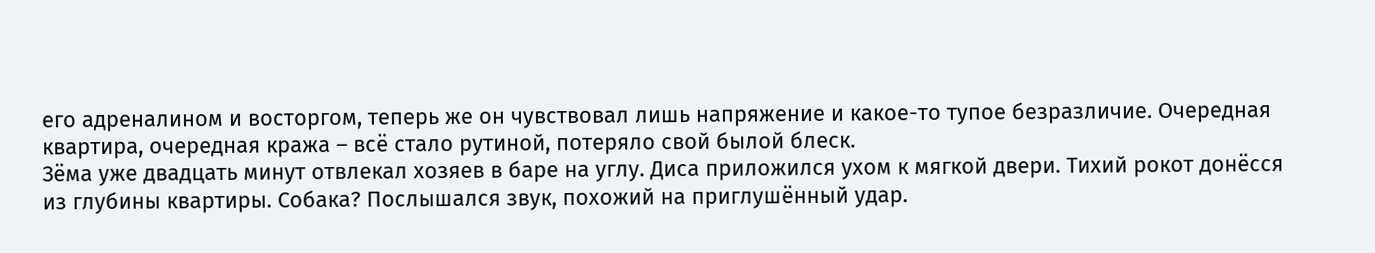его адреналином и восторгом, теперь же он чувствовал лишь напряжение и какое-то тупое безразличие. Очередная квартира, очередная кража – всё стало рутиной, потеряло свой былой блеск.
Зёма уже двадцать минут отвлекал хозяев в баре на углу. Диса приложился ухом к мягкой двери. Тихий рокот донёсся из глубины квартиры. Собака? Послышался звук, похожий на приглушённый удар.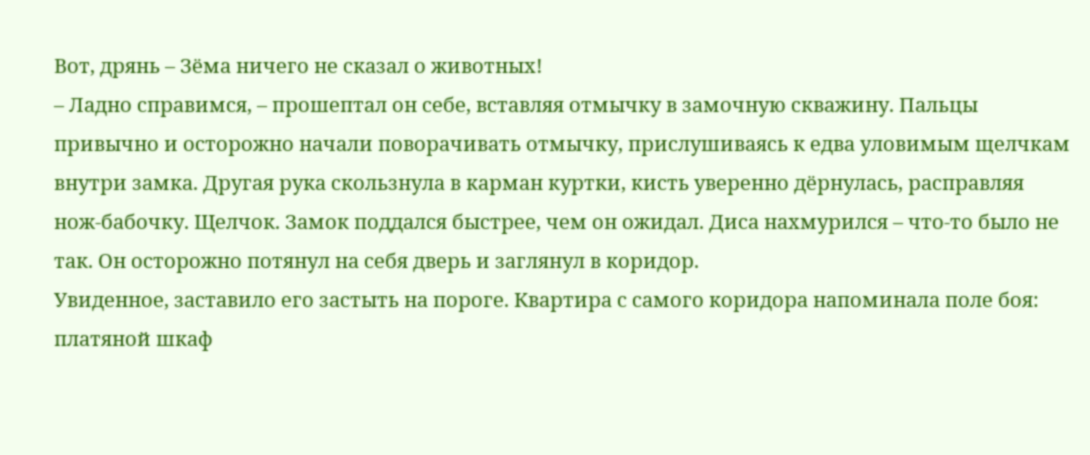Вот, дрянь – Зёма ничего не сказал о животных!
– Ладно справимся, – прошептал он себе, вставляя отмычку в замочную скважину. Пальцы привычно и осторожно начали поворачивать отмычку, прислушиваясь к едва уловимым щелчкам внутри замка. Другая рука скользнула в карман куртки, кисть уверенно дёрнулась, расправляя нож-бабочку. Щелчок. Замок поддался быстрее, чем он ожидал. Диса нахмурился – что-то было не так. Он осторожно потянул на себя дверь и заглянул в коридор.
Увиденное, заставило его застыть на пороге. Квартира с самого коридора напоминала поле боя: платяной шкаф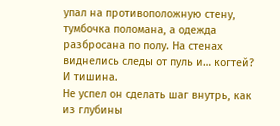упал на противоположную стену, тумбочка поломана, а одежда разбросана по полу. На стенах виднелись следы от пуль и… когтей? И тишина.
Не успел он сделать шаг внутрь, как из глубины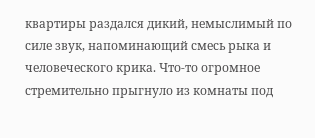квартиры раздался дикий, немыслимый по силе звук, напоминающий смесь рыка и человеческого крика. Что-то огромное стремительно прыгнуло из комнаты под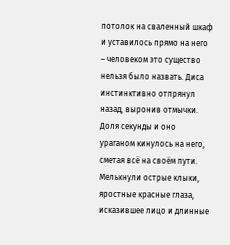потолок на сваленный шкаф и уставилось прямо на него – человеком это существо нельзя было назвать. Диса инстинктивно отпрянул назад, выронив отмычки. Доля секунды и оно ураганом кинулось на него, сметая всё на своём пути. Мелькнули острые клыки, яростные красные глаза, исказившее лицо и длинные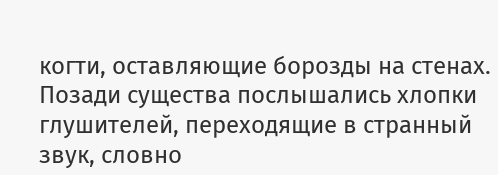когти, оставляющие борозды на стенах. Позади существа послышались хлопки глушителей, переходящие в странный звук, словно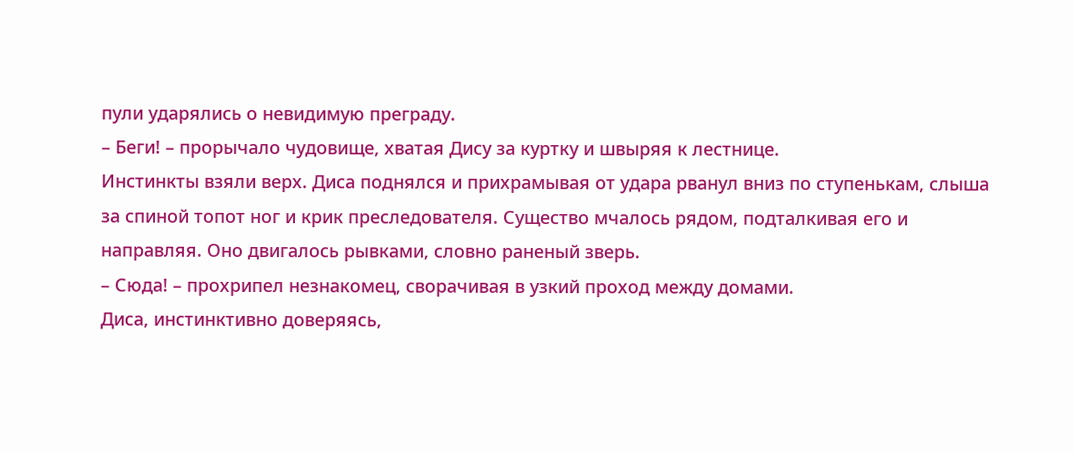пули ударялись о невидимую преграду.
– Беги! – прорычало чудовище, хватая Дису за куртку и швыряя к лестнице.
Инстинкты взяли верх. Диса поднялся и прихрамывая от удара рванул вниз по ступенькам, слыша за спиной топот ног и крик преследователя. Существо мчалось рядом, подталкивая его и направляя. Оно двигалось рывками, словно раненый зверь.
– Сюда! – прохрипел незнакомец, сворачивая в узкий проход между домами.
Диса, инстинктивно доверяясь,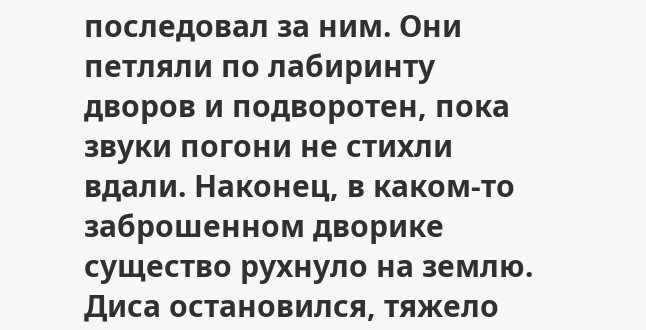последовал за ним. Они петляли по лабиринту дворов и подворотен, пока звуки погони не стихли вдали. Наконец, в каком-то заброшенном дворике существо рухнуло на землю.
Диса остановился, тяжело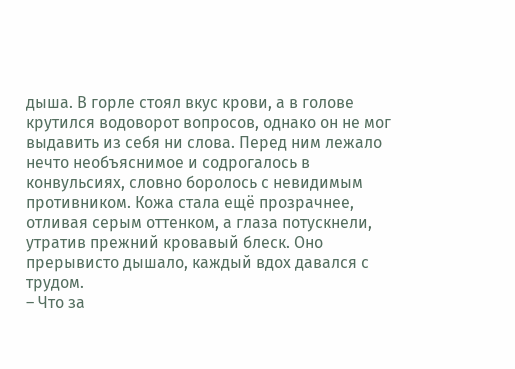дыша. В горле стоял вкус крови, а в голове крутился водоворот вопросов, однако он не мог выдавить из себя ни слова. Перед ним лежало нечто необъяснимое и содрогалось в конвульсиях, словно боролось с невидимым противником. Кожа стала ещё прозрачнее, отливая серым оттенком, а глаза потускнели, утратив прежний кровавый блеск. Оно прерывисто дышало, каждый вдох давался с трудом.
– Что за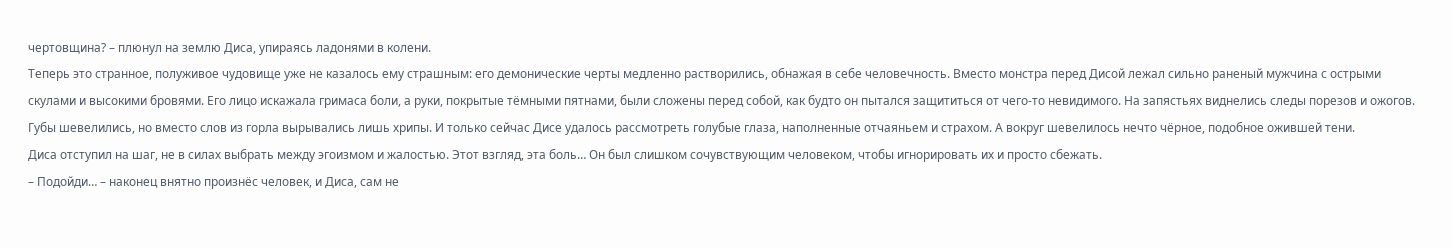чертовщина? – плюнул на землю Диса, упираясь ладонями в колени.
Теперь это странное, полуживое чудовище уже не казалось ему страшным: его демонические черты медленно растворились, обнажая в себе человечность. Вместо монстра перед Дисой лежал сильно раненый мужчина с острыми скулами и высокими бровями. Его лицо искажала гримаса боли, а руки, покрытые тёмными пятнами, были сложены перед собой, как будто он пытался защититься от чего-то невидимого. На запястьях виднелись следы порезов и ожогов. Губы шевелились, но вместо слов из горла вырывались лишь хрипы. И только сейчас Дисе удалось рассмотреть голубые глаза, наполненные отчаяньем и страхом. А вокруг шевелилось нечто чёрное, подобное ожившей тени.
Диса отступил на шаг, не в силах выбрать между эгоизмом и жалостью. Этот взгляд, эта боль… Он был слишком сочувствующим человеком, чтобы игнорировать их и просто сбежать.
– Подойди… – наконец внятно произнёс человек, и Диса, сам не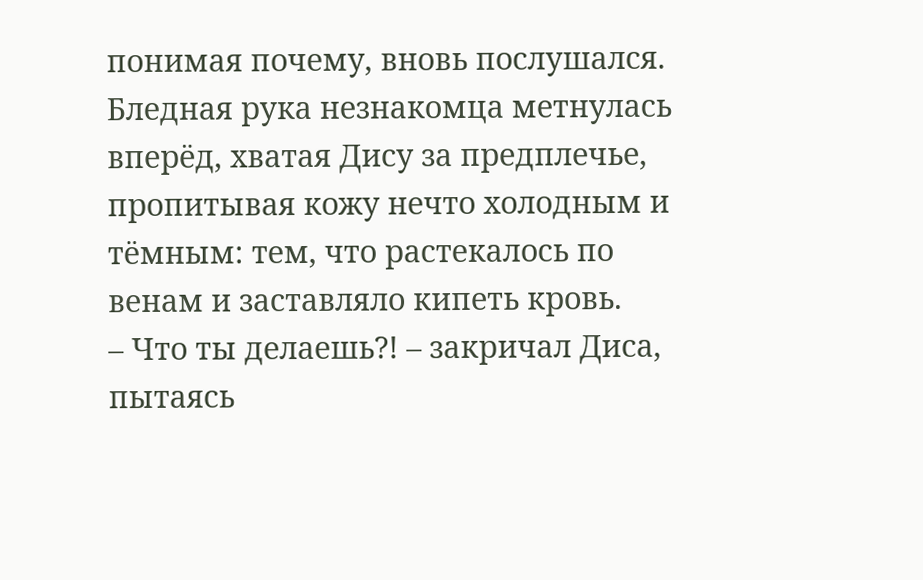понимая почему, вновь послушался.
Бледная рука незнакомца метнулась вперёд, хватая Дису за предплечье, пропитывая кожу нечто холодным и тёмным: тем, что растекалось по венам и заставляло кипеть кровь.
– Что ты делаешь?! – закричал Диса, пытаясь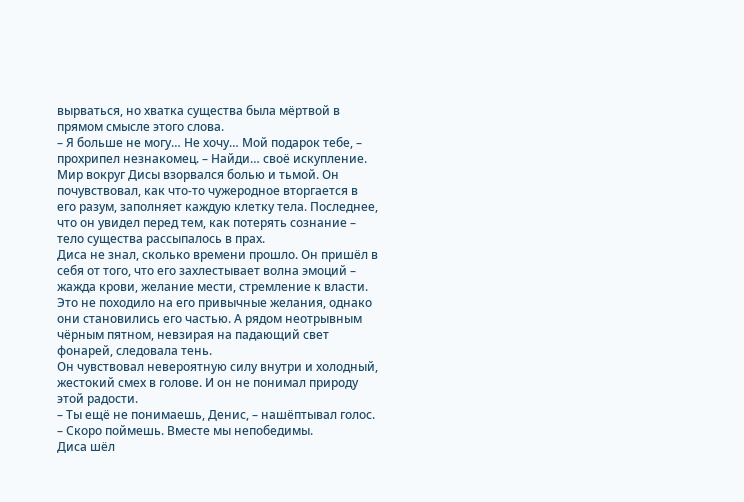вырваться, но хватка существа была мёртвой в прямом смысле этого слова.
– Я больше не могу… Не хочу… Мой подарок тебе, – прохрипел незнакомец. – Найди… своё искупление.
Мир вокруг Дисы взорвался болью и тьмой. Он почувствовал, как что-то чужеродное вторгается в его разум, заполняет каждую клетку тела. Последнее, что он увидел перед тем, как потерять сознание – тело существа рассыпалось в прах.
Диса не знал, сколько времени прошло. Он пришёл в себя от того, что его захлестывает волна эмоций – жажда крови, желание мести, стремление к власти. Это не походило на его привычные желания, однако они становились его частью. А рядом неотрывным чёрным пятном, невзирая на падающий свет фонарей, следовала тень.
Он чувствовал невероятную силу внутри и холодный, жестокий смех в голове. И он не понимал природу этой радости.
– Ты ещё не понимаешь, Денис, – нашёптывал голос. – Скоро поймешь. Вместе мы непобедимы.
Диса шёл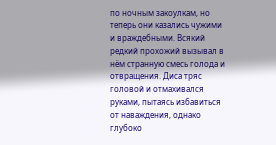по ночным закоулкам, но теперь они казались чужими и враждебными. Всякий редкий прохожий вызывал в нём странную смесь голода и отвращения. Диса тряс головой и отмахивался руками, пытаясь избавиться от наваждения, однако глубоко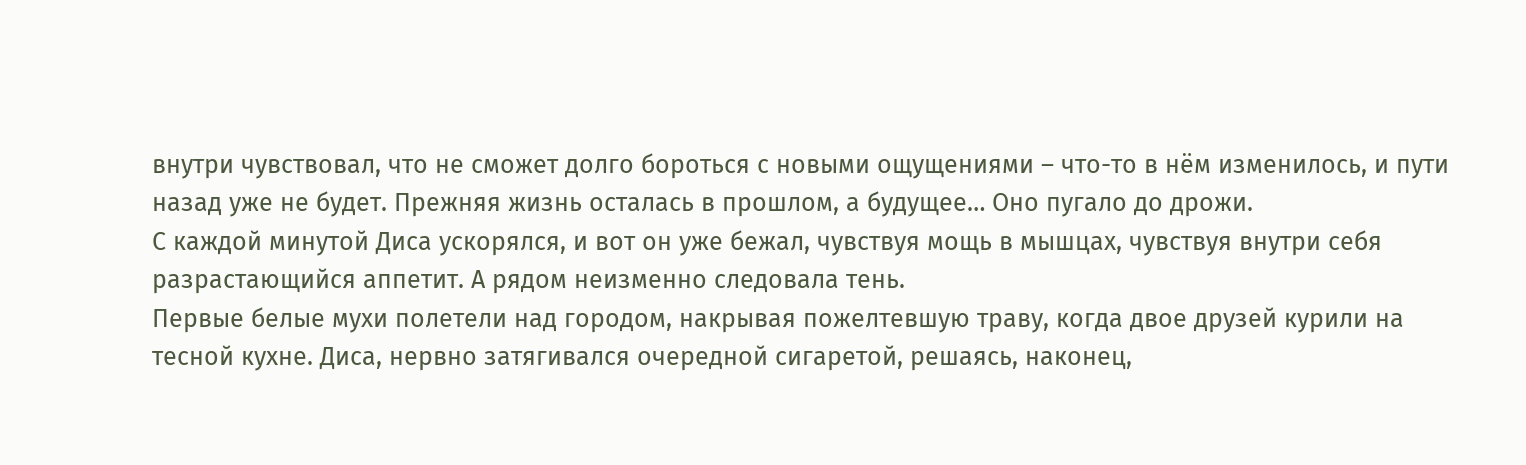внутри чувствовал, что не сможет долго бороться с новыми ощущениями – что-то в нём изменилось, и пути назад уже не будет. Прежняя жизнь осталась в прошлом, а будущее… Оно пугало до дрожи.
С каждой минутой Диса ускорялся, и вот он уже бежал, чувствуя мощь в мышцах, чувствуя внутри себя разрастающийся аппетит. А рядом неизменно следовала тень.
Первые белые мухи полетели над городом, накрывая пожелтевшую траву, когда двое друзей курили на тесной кухне. Диса, нервно затягивался очередной сигаретой, решаясь, наконец,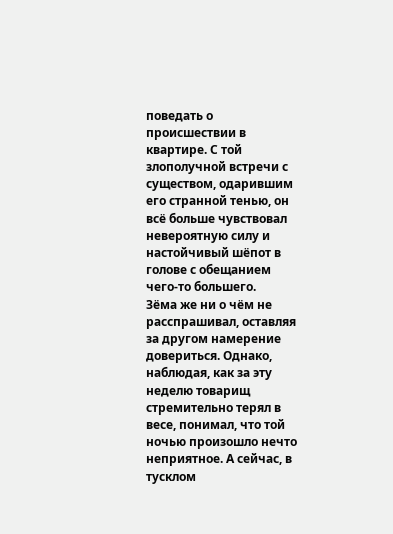поведать о происшествии в квартире. С той злополучной встречи с существом, одарившим его странной тенью, он всё больше чувствовал невероятную силу и настойчивый шёпот в голове с обещанием чего-то большего.
Зёма же ни о чём не расспрашивал, оставляя за другом намерение довериться. Однако, наблюдая, как за эту неделю товарищ стремительно терял в весе, понимал, что той ночью произошло нечто неприятное. А сейчас, в тусклом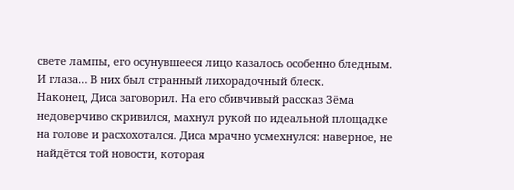свете лампы, его осунувшееся лицо казалось особенно бледным. И глаза… В них был странный лихорадочный блеск.
Наконец, Диса заговорил. На его сбивчивый рассказ Зёма недоверчиво скривился, махнул рукой по идеальной площадке на голове и расхохотался. Диса мрачно усмехнулся: наверное, не найдётся той новости, которая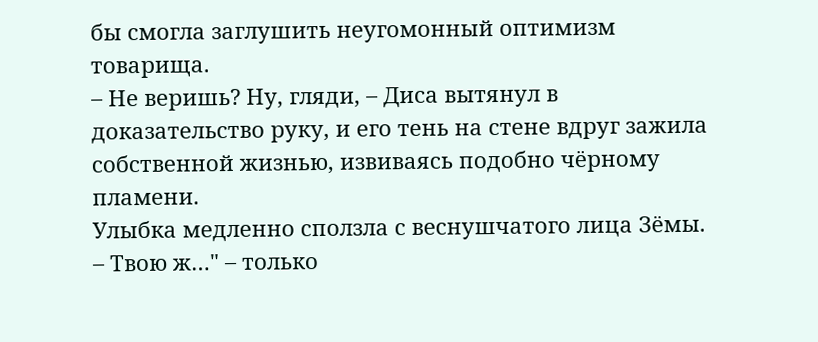бы смогла заглушить неугомонный оптимизм товарища.
– Не веришь? Ну, гляди, – Диса вытянул в доказательство руку, и его тень на стене вдруг зажила собственной жизнью, извиваясь подобно чёрному пламени.
Улыбка медленно сползла с веснушчатого лица Зёмы.
– Твою ж…" – только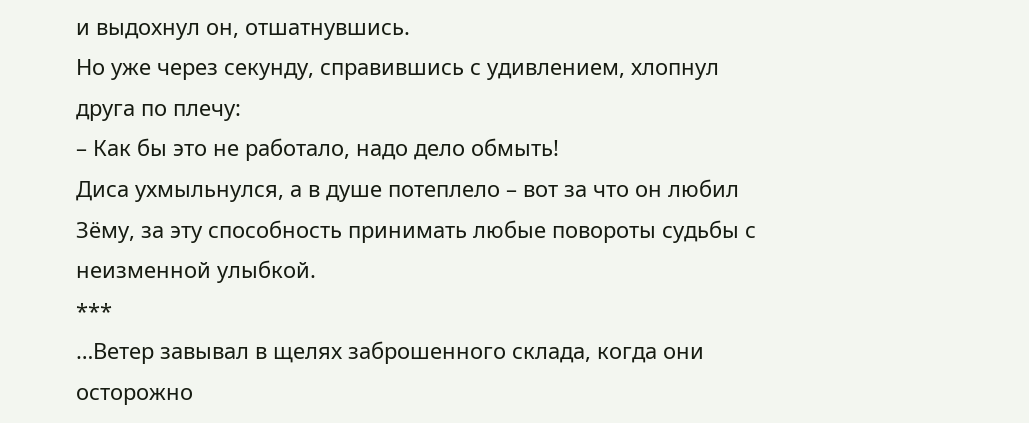и выдохнул он, отшатнувшись.
Но уже через секунду, справившись с удивлением, хлопнул друга по плечу:
– Как бы это не работало, надо дело обмыть!
Диса ухмыльнулся, а в душе потеплело – вот за что он любил Зёму, за эту способность принимать любые повороты судьбы с неизменной улыбкой.
***
…Ветер завывал в щелях заброшенного склада, когда они осторожно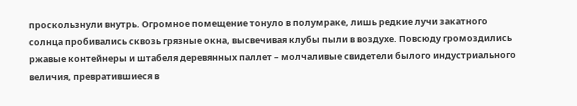проскользнули внутрь. Огромное помещение тонуло в полумраке, лишь редкие лучи закатного солнца пробивались сквозь грязные окна, высвечивая клубы пыли в воздухе. Повсюду громоздились ржавые контейнеры и штабеля деревянных паллет – молчаливые свидетели былого индустриального величия, превратившиеся в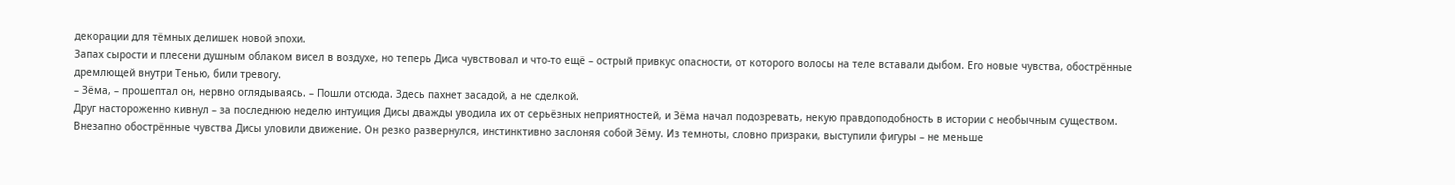декорации для тёмных делишек новой эпохи.
Запах сырости и плесени душным облаком висел в воздухе, но теперь Диса чувствовал и что-то ещё – острый привкус опасности, от которого волосы на теле вставали дыбом. Его новые чувства, обострённые дремлющей внутри Тенью, били тревогу.
– Зёма, – прошептал он, нервно оглядываясь. – Пошли отсюда. Здесь пахнет засадой, а не сделкой.
Друг настороженно кивнул – за последнюю неделю интуиция Дисы дважды уводила их от серьёзных неприятностей, и Зёма начал подозревать, некую правдоподобность в истории с необычным существом.
Внезапно обострённые чувства Дисы уловили движение. Он резко развернулся, инстинктивно заслоняя собой Зёму. Из темноты, словно призраки, выступили фигуры – не меньше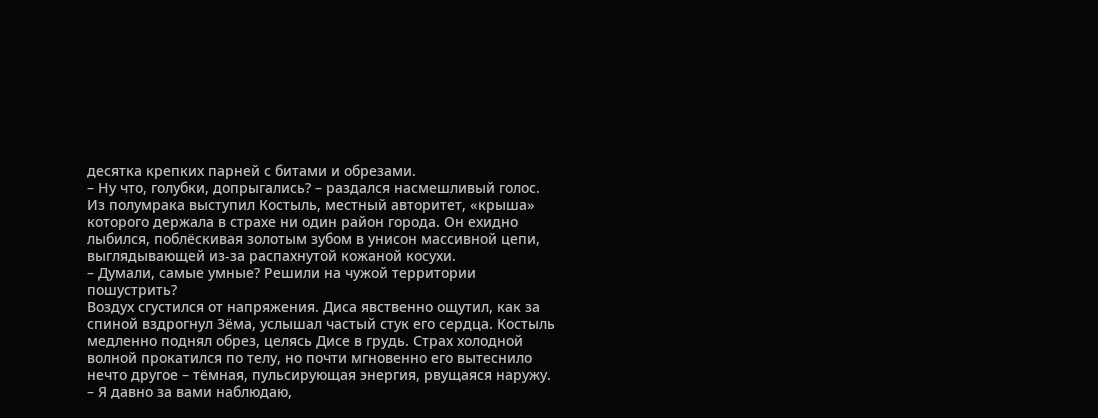десятка крепких парней с битами и обрезами.
– Ну что, голубки, допрыгались? – раздался насмешливый голос.
Из полумрака выступил Костыль, местный авторитет, «крыша» которого держала в страхе ни один район города. Он ехидно лыбился, поблёскивая золотым зубом в унисон массивной цепи, выглядывающей из-за распахнутой кожаной косухи.
– Думали, самые умные? Решили на чужой территории пошустрить?
Воздух сгустился от напряжения. Диса явственно ощутил, как за спиной вздрогнул Зёма, услышал частый стук его сердца. Костыль медленно поднял обрез, целясь Дисе в грудь. Страх холодной волной прокатился по телу, но почти мгновенно его вытеснило нечто другое – тёмная, пульсирующая энергия, рвущаяся наружу.
– Я давно за вами наблюдаю,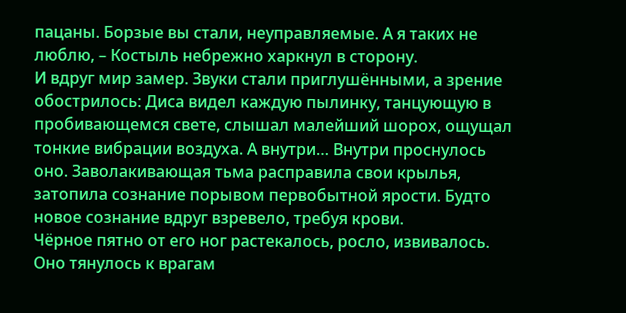пацаны. Борзые вы стали, неуправляемые. А я таких не люблю, – Костыль небрежно харкнул в сторону.
И вдруг мир замер. Звуки стали приглушёнными, а зрение обострилось: Диса видел каждую пылинку, танцующую в пробивающемся свете, слышал малейший шорох, ощущал тонкие вибрации воздуха. А внутри… Внутри проснулось оно. Заволакивающая тьма расправила свои крылья, затопила сознание порывом первобытной ярости. Будто новое сознание вдруг взревело, требуя крови.
Чёрное пятно от его ног растекалось, росло, извивалось. Оно тянулось к врагам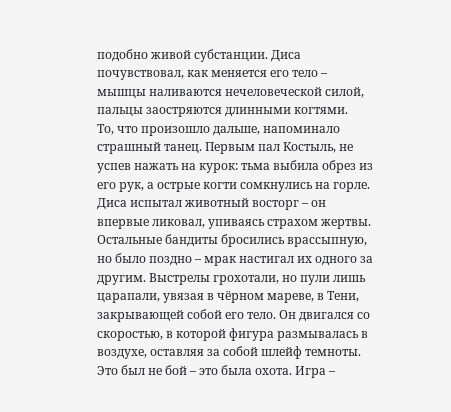подобно живой субстанции. Диса почувствовал, как меняется его тело – мышцы наливаются нечеловеческой силой, пальцы заостряются длинными когтями.
То, что произошло дальше, напоминало страшный танец. Первым пал Костыль, не успев нажать на курок: тьма выбила обрез из его рук, а острые когти сомкнулись на горле. Диса испытал животный восторг – он впервые ликовал, упиваясь страхом жертвы. Остальные бандиты бросились врассыпную, но было поздно – мрак настигал их одного за другим. Выстрелы грохотали, но пули лишь царапали, увязая в чёрном мареве, в Тени, закрывающей собой его тело. Он двигался со скоростью, в которой фигура размывалась в воздухе, оставляя за собой шлейф темноты.
Это был не бой – это была охота. Игра –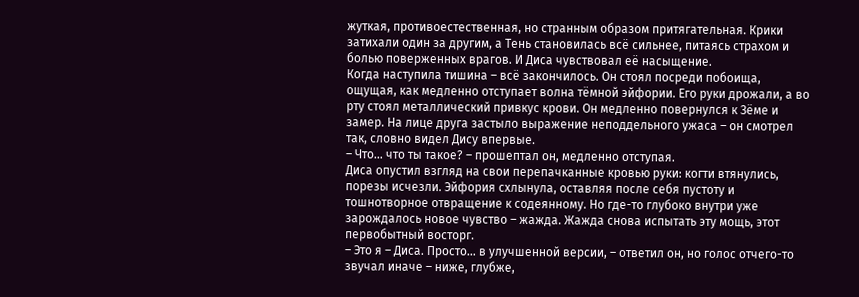жуткая, противоестественная, но странным образом притягательная. Крики затихали один за другим, а Тень становилась всё сильнее, питаясь страхом и болью поверженных врагов. И Диса чувствовал её насыщение.
Когда наступила тишина – всё закончилось. Он стоял посреди побоища, ощущая, как медленно отступает волна тёмной эйфории. Его руки дрожали, а во рту стоял металлический привкус крови. Он медленно повернулся к Зёме и замер. На лице друга застыло выражение неподдельного ужаса – он смотрел так, словно видел Дису впервые.
– Что… что ты такое? – прошептал он, медленно отступая.
Диса опустил взгляд на свои перепачканные кровью руки: когти втянулись, порезы исчезли. Эйфория схлынула, оставляя после себя пустоту и тошнотворное отвращение к содеянному. Но где-то глубоко внутри уже зарождалось новое чувство – жажда. Жажда снова испытать эту мощь, этот первобытный восторг.
– Это я – Диса. Просто… в улучшенной версии, – ответил он, но голос отчего-то звучал иначе – ниже, глубже,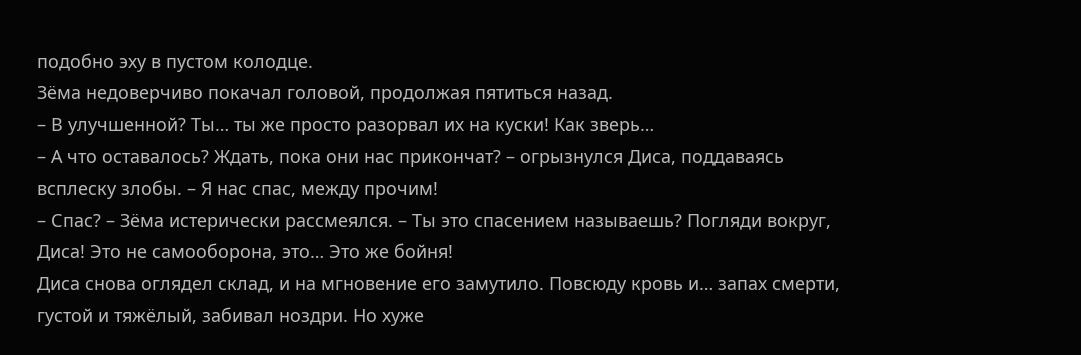подобно эху в пустом колодце.
Зёма недоверчиво покачал головой, продолжая пятиться назад.
– В улучшенной? Ты… ты же просто разорвал их на куски! Как зверь…
– А что оставалось? Ждать, пока они нас прикончат? – огрызнулся Диса, поддаваясь всплеску злобы. – Я нас спас, между прочим!
– Спас? – Зёма истерически рассмеялся. – Ты это спасением называешь? Погляди вокруг, Диса! Это не самооборона, это… Это же бойня!
Диса снова оглядел склад, и на мгновение его замутило. Повсюду кровь и… запах смерти, густой и тяжёлый, забивал ноздри. Но хуже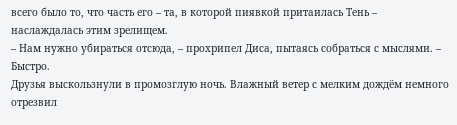всего было то, что часть его – та, в которой пиявкой притаилась Тень – наслаждалась этим зрелищем.
– Нам нужно убираться отсюда, – прохрипел Диса, пытаясь собраться с мыслями. – Быстро.
Друзья выскользнули в промозглую ночь. Влажный ветер с мелким дождём немного отрезвил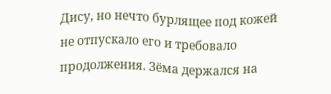Дису, но нечто бурлящее под кожей не отпускало его и требовало продолжения. Зёма держался на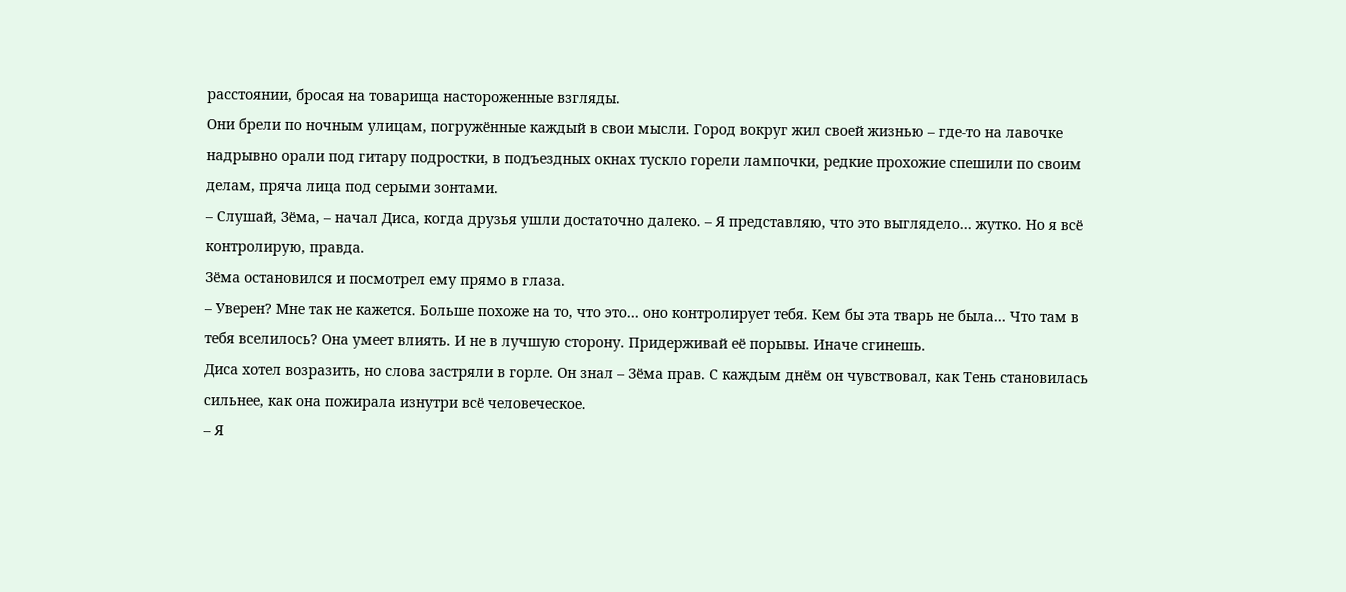расстоянии, бросая на товарища настороженные взгляды.
Они брели по ночным улицам, погружённые каждый в свои мысли. Город вокруг жил своей жизнью – где-то на лавочке надрывно орали под гитару подростки, в подъездных окнах тускло горели лампочки, редкие прохожие спешили по своим делам, пряча лица под серыми зонтами.
– Слушай, Зёма, – начал Диса, когда друзья ушли достаточно далеко. – Я представляю, что это выглядело… жутко. Но я всё контролирую, правда.
Зёма остановился и посмотрел ему прямо в глаза.
– Уверен? Мне так не кажется. Больше похоже на то, что это… оно контролирует тебя. Кем бы эта тварь не была… Что там в тебя вселилось? Она умеет влиять. И не в лучшую сторону. Придерживай её порывы. Иначе сгинешь.
Диса хотел возразить, но слова застряли в горле. Он знал – Зёма прав. С каждым днём он чувствовал, как Тень становилась сильнее, как она пожирала изнутри всё человеческое.
– Я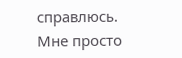справлюсь. Мне просто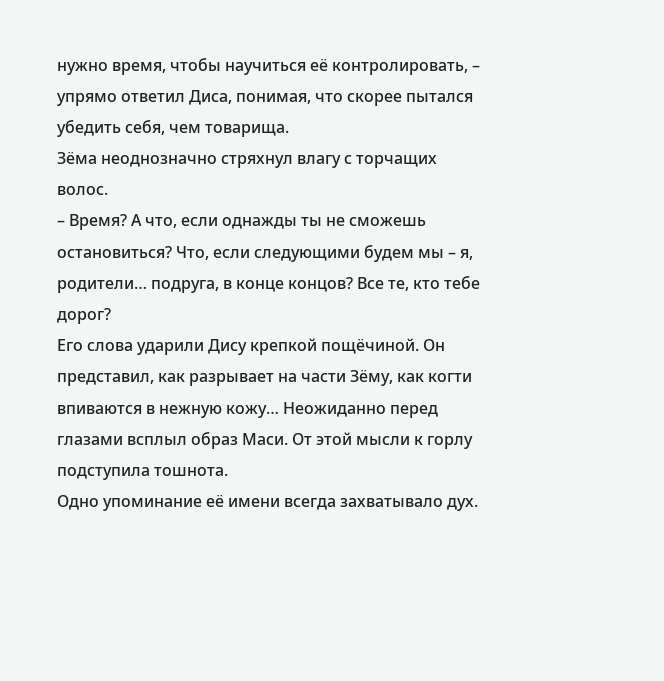нужно время, чтобы научиться её контролировать, – упрямо ответил Диса, понимая, что скорее пытался убедить себя, чем товарища.
Зёма неоднозначно стряхнул влагу с торчащих волос.
– Время? А что, если однажды ты не сможешь остановиться? Что, если следующими будем мы – я, родители… подруга, в конце концов? Все те, кто тебе дорог?
Его слова ударили Дису крепкой пощёчиной. Он представил, как разрывает на части Зёму, как когти впиваются в нежную кожу… Неожиданно перед глазами всплыл образ Маси. От этой мысли к горлу подступила тошнота.
Одно упоминание её имени всегда захватывало дух.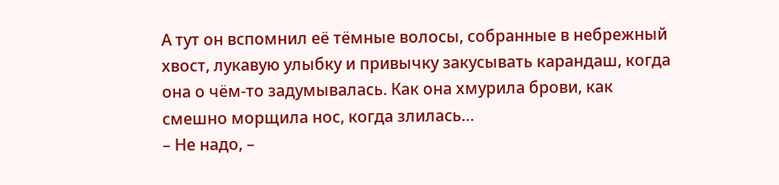А тут он вспомнил её тёмные волосы, собранные в небрежный хвост, лукавую улыбку и привычку закусывать карандаш, когда она о чём-то задумывалась. Как она хмурила брови, как смешно морщила нос, когда злилась…
– Не надо, –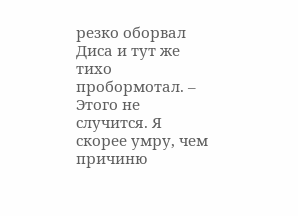резко оборвал Диса и тут же тихо пробормотал. – Этого не случится. Я скорее умру, чем причиню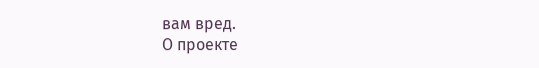вам вред.
О проекте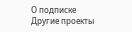О подписке
Другие проекты